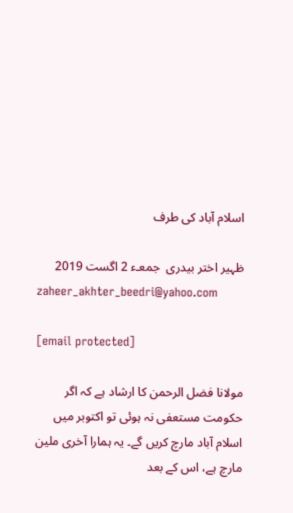اسلام آباد کی طرف

ظہیر اختر بیدری  جمعـء 2 اگست 2019
zaheer_akhter_beedri@yahoo.com

[email protected]

مولانا فضل الرحمن کا ارشاد ہے کہ اگر حکومت مستعفی نہ ہوئی تو اکتوبر میں اسلام آباد مارچ کریں گے۔ یہ ہمارا آخری ملین مارچ ہے، اس کے بعد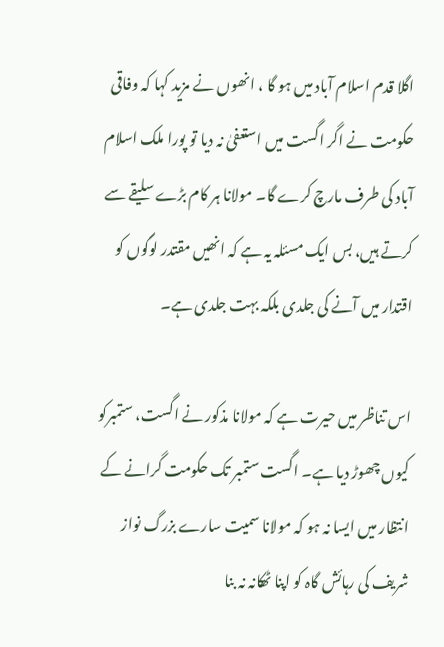اگلا قدم اسلام آباد میں ہو گا ، انھوں نے مزید کہا کہ وفاقی حکومت نے اگر اگست میں استعفیٰ نہ دیا تو پورا ملک اسلام آباد کی طرف مارچ کرے گا۔ مولانا ہر کام بڑے سلیقے سے کرتے ہیں، بس ایک مسئلہ یہ ہے کہ انھیں مقتدر لوگوں کو اقتدار میں آنے کی جلدی بلکہ بہت جلدی ہے۔

اس تناظر میں حیرت ہے کہ مولانا مذکور نے اگست، ستمبرکو کیوں چھوڑ دیا ہے۔ اگست ستمبر تک حکومت گرانے کے انتظار میں ایسا نہ ہو کہ مولانا سمیت سارے بزرگ نواز شریف کی رہائش گاہ کو اپنا ٹھکانہ نہ بنا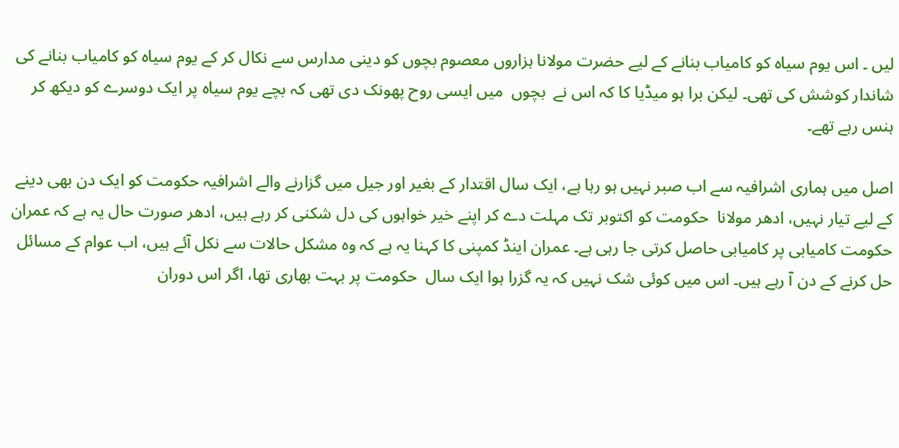لیں ۔ اس یوم سیاہ کو کامیاب بنانے کے لیے حضرت مولانا ہزاروں معصوم بچوں کو دینی مدارس سے نکال کر کے یوم سیاہ کو کامیاب بنانے کی شاندار کوشش کی تھی۔ لیکن برا ہو میڈیا کا کہ اس نے  بچوں  میں ایسی روح پھونک دی تھی کہ بچے یوم سیاہ پر ایک دوسرے کو دیکھ کر ہنس رہے تھے۔

اصل میں ہماری اشرافیہ سے اب صبر نہیں ہو رہا ہے، ایک سال اقتدار کے بغیر اور جیل میں گزارنے والے اشرافیہ حکومت کو ایک دن بھی دینے کے لیے تیار نہیں، ادھر مولانا  حکومت کو اکتوبر تک مہلت دے کر اپنے خیر خواہوں کی دل شکنی کر رہے ہیں، ادھر صورت حال یہ ہے کہ عمران حکومت کامیابی پر کامیابی حاصل کرتی جا رہی ہے۔ عمران اینڈ کمپنی کا کہنا یہ ہے کہ وہ مشکل حالات سے نکل آئے ہیں، اب عوام کے مسائل حل کرنے کے دن آ رہے ہیں۔ اس میں کوئی شک نہیں کہ یہ گزرا ہوا ایک سال  حکومت پر بہت بھاری تھا، اگر اس دوران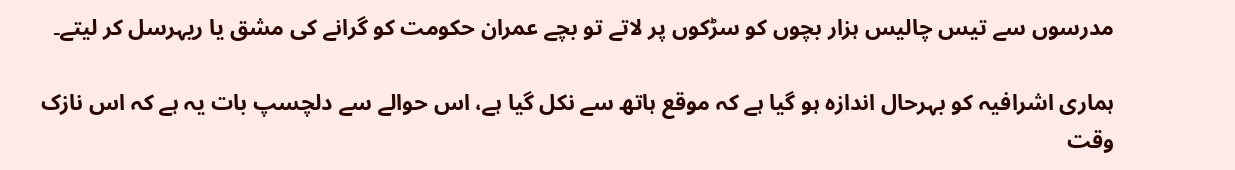مدرسوں سے تیس چالیس ہزار بچوں کو سڑکوں پر لاتے تو بچے عمران حکومت کو گرانے کی مشق یا ریہرسل کر لیتے۔

ہماری اشرافیہ کو بہرحال اندازہ ہو گیا ہے کہ موقع ہاتھ سے نکل گیا ہے، اس حوالے سے دلچسپ بات یہ ہے کہ اس نازک وقت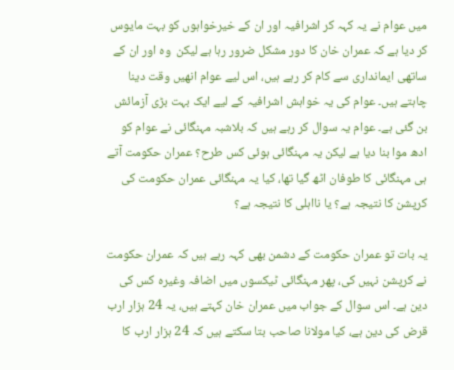میں عوام نے یہ کہہ کر اشرافیہ اور ان کے خیرخواہوں کو بہت مایوس کر دیا ہے کہ عمران خان کا دور مشکل ضرور رہا ہے لیکن  وہ اور ان کے ساتھی ایمانداری سے کام کر رہے ہیں، اس لیے عوام انھیں وقت دینا چاہتے ہیں۔ عوام کی یہ خواہش اشرافیہ کے لیے ایک بہت بڑی آزمائش بن گئی ہے۔ عوام یہ سوال کر رہے ہیں کہ بلاشبہ مہنگائی نے عوام کو ادھ موا بنا دیا ہے لیکن یہ مہنگائی ہوئی کس طرح؟ عمران حکومت آتے ہی مہنگائی کا طوفان اٹھ گیا تھا، کیا یہ مہنگائی عمران حکومت کی کرپشن کا نتیجہ ہے؟ یا نااہلی کا نتیجہ ہے؟

یہ بات تو عمران حکومت کے دشمن بھی کہہ رہے ہیں کہ عمران حکومت نے کرپشن نہیں کی، پھر مہنگائی ٹیکسوں میں اضافہ وغیرہ کس کی دین ہے۔ اس سوال کے جواب میں عمران خان کہتے ہیں، یہ 24 ہزار ارب قرض کی دین ہے، کیا مولانا صاحب بتا سکتے ہیں کہ 24 ہزار ارب کا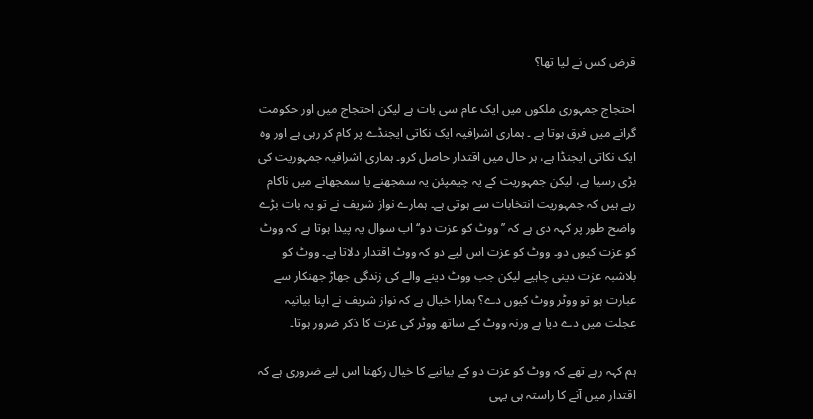قرض کس نے لیا تھا؟

احتجاج جمہوری ملکوں میں ایک عام سی بات ہے لیکن احتجاج میں اور حکومت گرانے میں فرق ہوتا ہے ۔ ہماری اشرافیہ ایک نکاتی ایجنڈے پر کام کر رہی ہے اور وہ ایک نکاتی ایجنڈا ہے، ہر حال میں اقتدار حاصل کرو۔ ہماری اشرافیہ جمہوریت کی بڑی رسیا ہے، لیکن جمہوریت کے یہ چیمپئن یہ سمجھنے یا سمجھانے میں ناکام رہے ہیں کہ جمہوریت انتخابات سے ہوتی ہے۔ ہمارے نواز شریف نے تو یہ بات بڑے واضح طور پر کہہ دی ہے کہ ’’ووٹ کو عزت دو‘‘ اب سوال یہ پیدا ہوتا ہے کہ ووٹ کو عزت کیوں دو۔ ووٹ کو عزت اس لیے دو کہ ووٹ اقتدار دلاتا ہے۔ ووٹ کو بلاشبہ عزت دینی چاہیے لیکن جب ووٹ دینے والے کی زندگی جھاڑ جھنکار سے عبارت ہو تو ووٹر ووٹ کیوں دے؟ ہمارا خیال ہے کہ نواز شریف نے اپنا بیانیہ عجلت میں دے دیا ہے ورنہ ووٹ کے ساتھ ووٹر کی عزت کا ذکر ضرور ہوتا۔

ہم کہہ رہے تھے کہ ووٹ کو عزت دو کے بیانیے کا خیال رکھنا اس لیے ضروری ہے کہ اقتدار میں آنے کا راستہ ہی یہی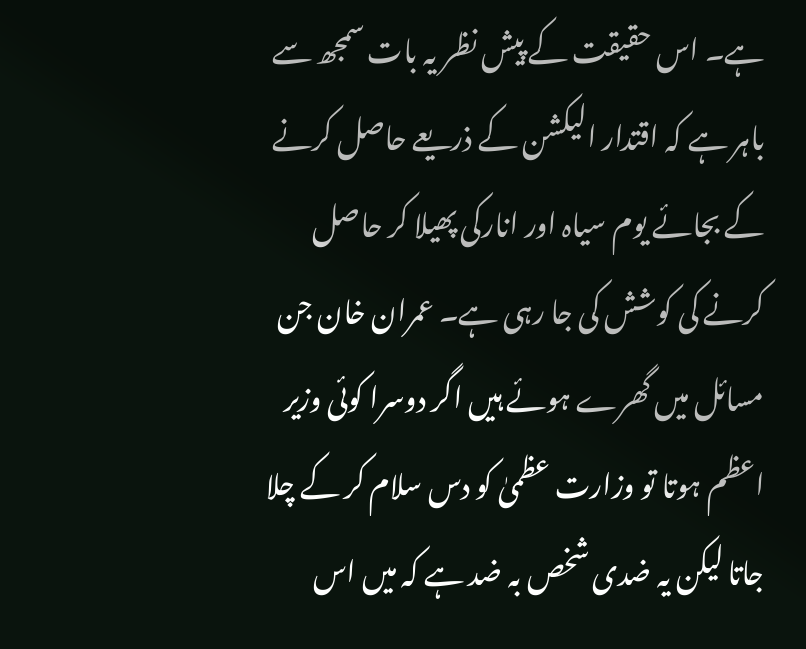ہے۔ اس حقیقت کے پیش نظر یہ بات سمجھ سے باہر ہے کہ اقتدار الیکشن کے ذریعے حاصل کرنے کے بجائے یوم سیاہ اور انارکی پھیلا کر حاصل کرنے کی کوشش کی جا رہی ہے۔ عمران خان جن مسائل میں گھرے ہوئے ہیں اگر دوسرا کوئی وزیر اعظم ہوتا تو وزارت عظمیٰ کو دس سلام کر کے چلا جاتا لیکن یہ ضدی شخص بہ ضد ہے کہ میں اس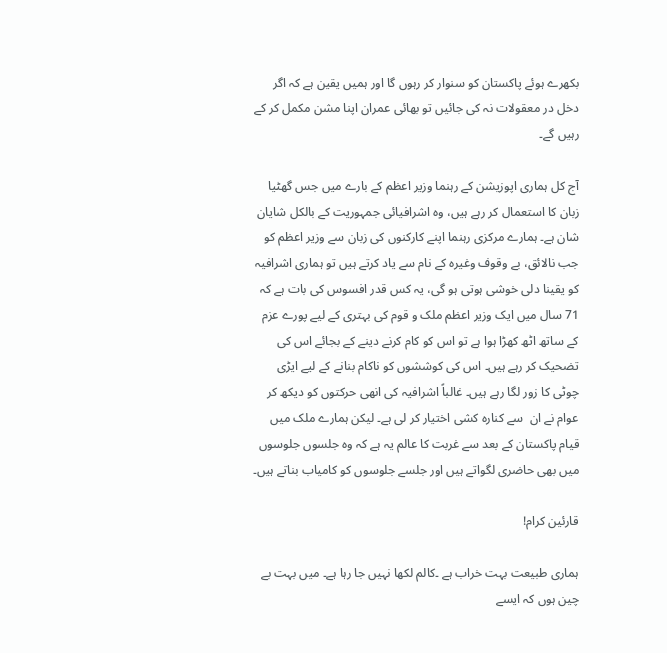بکھرے ہوئے پاکستان کو سنوار کر رہوں گا اور ہمیں یقین ہے کہ اگر دخل در معقولات نہ کی جائیں تو بھائی عمران اپنا مشن مکمل کر کے رہیں گے۔

آج کل ہماری اپوزیشن کے رہنما وزیر اعظم کے بارے میں جس گھٹیا زبان کا استعمال کر رہے ہیں، وہ اشرافیائی جمہوریت کے بالکل شایان شان ہے۔ ہمارے مرکزی رہنما اپنے کارکنوں کی زبان سے وزیر اعظم کو جب نالائق، بے وقوف وغیرہ کے نام سے یاد کرتے ہیں تو ہماری اشرافیہ کو یقینا دلی خوشی ہوتی ہو گی، یہ کس قدر افسوس کی بات ہے کہ 71 سال میں ایک وزیر اعظم ملک و قوم کی بہتری کے لیے پورے عزم کے ساتھ اٹھ کھڑا ہوا ہے تو اس کو کام کرنے دینے کے بجائے اس کی تضحیک کر رہے ہیں۔ اس کی کوششوں کو ناکام بنانے کے لیے ایڑی چوٹی کا زور لگا رہے ہیں۔ غالباً اشرافیہ کی انھی حرکتوں کو دیکھ کر عوام نے ان  سے کنارہ کشی اختیار کر لی ہے۔ لیکن ہمارے ملک میں قیام پاکستان کے بعد سے غربت کا عالم یہ ہے کہ وہ جلسوں جلوسوں میں بھی حاضری لگواتے ہیں اور جلسے جلوسوں کو کامیاب بناتے ہیں۔

قارئین کرام!

ہماری طبیعت بہت خراب ہے ۔کالم لکھا نہیں جا رہا ہے۔ میں بہت بے چین ہوں کہ ایسے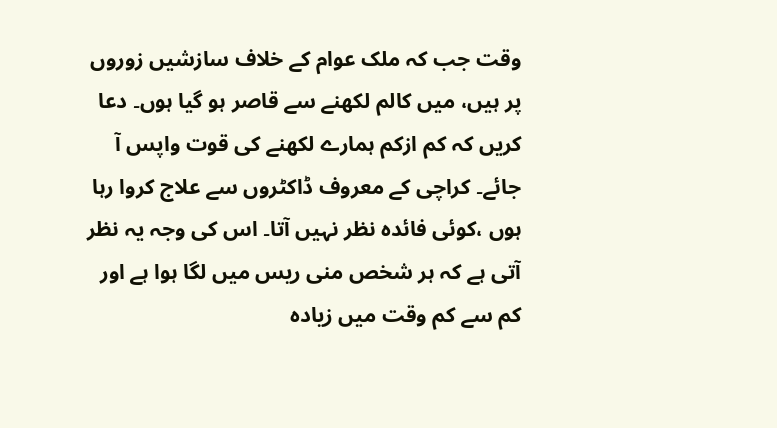وقت جب کہ ملک عوام کے خلاف سازشیں زوروں پر ہیں، میں کالم لکھنے سے قاصر ہو گیا ہوں۔ دعا کریں کہ کم ازکم ہمارے لکھنے کی قوت واپس آ جائے۔ کراچی کے معروف ڈاکٹروں سے علاج کروا رہا ہوں ،کوئی فائدہ نظر نہیں آتا۔ اس کی وجہ یہ نظر آتی ہے کہ ہر شخص منی ریس میں لگا ہوا ہے اور کم سے کم وقت میں زیادہ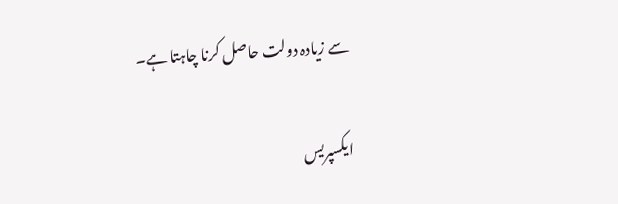سے زیادہ دولت حاصل کرنا چاہتا ہے۔

ایکسپریس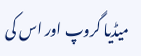میڈیا گروپ اور اس کی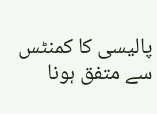پالیسی کا کمنٹس سے متفق ہونا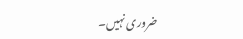ضروری نہیں۔